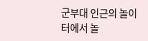군부대 인근의 놀이터에서 놀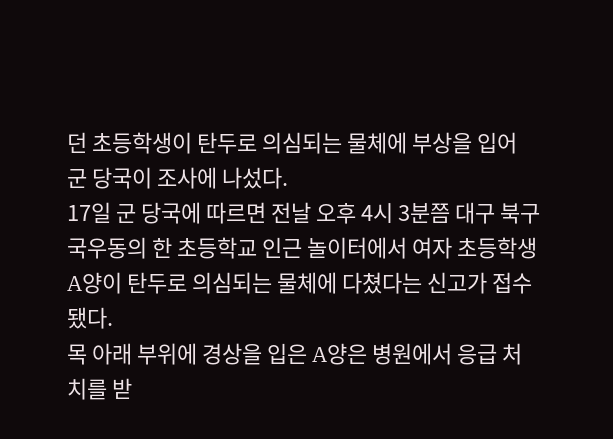던 초등학생이 탄두로 의심되는 물체에 부상을 입어 군 당국이 조사에 나섰다.
17일 군 당국에 따르면 전날 오후 4시 3분쯤 대구 북구 국우동의 한 초등학교 인근 놀이터에서 여자 초등학생 A양이 탄두로 의심되는 물체에 다쳤다는 신고가 접수됐다.
목 아래 부위에 경상을 입은 A양은 병원에서 응급 처치를 받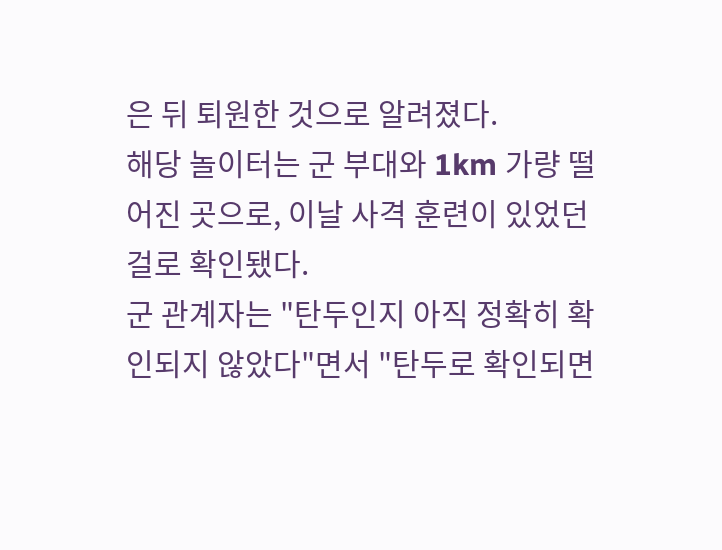은 뒤 퇴원한 것으로 알려졌다.
해당 놀이터는 군 부대와 1km 가량 떨어진 곳으로, 이날 사격 훈련이 있었던 걸로 확인됐다.
군 관계자는 "탄두인지 아직 정확히 확인되지 않았다"면서 "탄두로 확인되면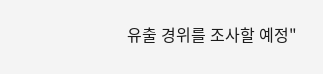유출 경위를 조사할 예정"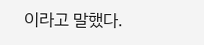이라고 말했다.